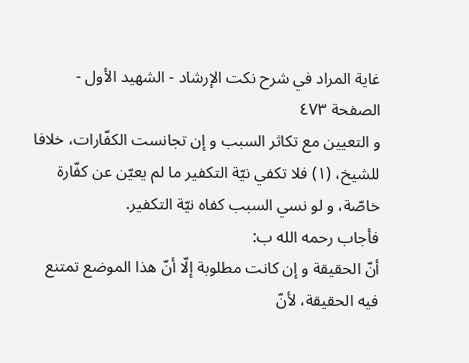غاية المراد في شرح نكت الإرشاد - الشهيد الأول - الصفحة ٤٧٣
و التعيين مع تكاثر السبب و إن تجانست الكفّارات، خلافا للشيخ، (١) فلا تكفي نيّة التكفير ما لم يعيّن عن كفّارة خاصّة، و لو نسي السبب كفاه نيّة التكفير.
فأجاب رحمه الله ب:
أنّ الحقيقة و إن كانت مطلوبة إلّا أنّ هذا الموضع تمتنع فيه الحقيقة، لأنّ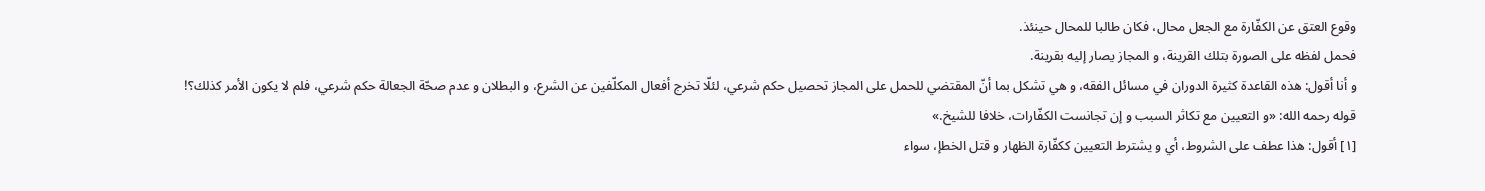وقوع العتق عن الكفّارة مع الجعل محال، فكان طالبا للمحال حينئذ.
فحمل لفظه على الصورة بتلك القرينة، و المجاز يصار إليه بقرينة.
و أنا أقول: هذه القاعدة كثيرة الدوران في مسائل الفقه، و هي تشكل بما أنّ المقتضي للحمل على المجاز تحصيل حكم شرعي، لئلّا تخرج أفعال المكلّفين عن الشرع، و البطلان و عدم صحّة الجعالة حكم شرعي، فلم لا يكون الأمر كذلك؟!
قوله رحمه الله: «و التعيين مع تكاثر السبب و إن تجانست الكفّارات، خلافا للشيخ.»
[١] أقول: هذا عطف على الشروط، أي و يشترط التعيين ككفّارة الظهار و قتل الخطإ، سواء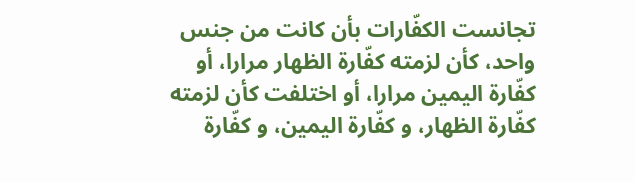تجانست الكفّارات بأن كانت من جنس واحد، كأن لزمته كفّارة الظهار مرارا، أو كفّارة اليمين مرارا، أو اختلفت كأن لزمته كفّارة الظهار، و كفّارة اليمين، و كفّارة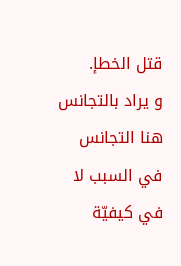قتل الخطإ.
و يراد بالتجانس هنا التجانس في السبب لا في كيفيّة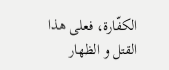الكفّارة، فعلى هذا القتل و الظهار